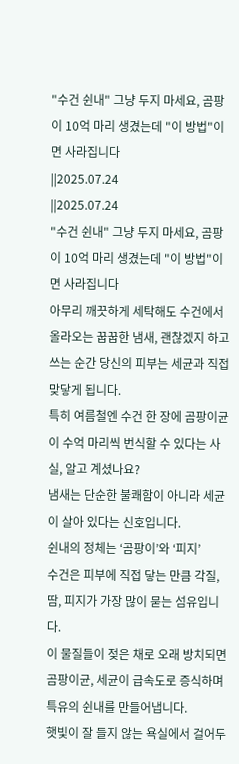"수건 쉰내" 그냥 두지 마세요, 곰팡이 10억 마리 생겼는데 "이 방법"이면 사라집니다
||2025.07.24
||2025.07.24
"수건 쉰내" 그냥 두지 마세요, 곰팡이 10억 마리 생겼는데 "이 방법"이면 사라집니다
아무리 깨끗하게 세탁해도 수건에서 올라오는 꿉꿉한 냄새, 괜찮겠지 하고 쓰는 순간 당신의 피부는 세균과 직접 맞닿게 됩니다.
특히 여름철엔 수건 한 장에 곰팡이균이 수억 마리씩 번식할 수 있다는 사실, 알고 계셨나요?
냄새는 단순한 불쾌함이 아니라 세균이 살아 있다는 신호입니다.
쉰내의 정체는 ‘곰팡이’와 ‘피지’
수건은 피부에 직접 닿는 만큼 각질, 땀, 피지가 가장 많이 묻는 섬유입니다.
이 물질들이 젖은 채로 오래 방치되면 곰팡이균, 세균이 급속도로 증식하며 특유의 쉰내를 만들어냅니다.
햇빛이 잘 들지 않는 욕실에서 걸어두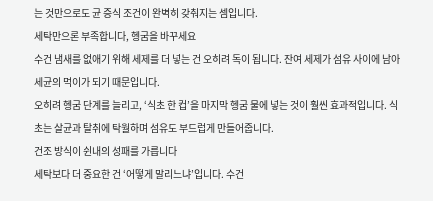는 것만으로도 균 증식 조건이 완벽히 갖춰지는 셈입니다.
세탁만으론 부족합니다, 헹굼을 바꾸세요
수건 냄새를 없애기 위해 세제를 더 넣는 건 오히려 독이 됩니다. 잔여 세제가 섬유 사이에 남아 세균의 먹이가 되기 때문입니다.
오히려 헹굼 단계를 늘리고, ‘식초 한 컵’을 마지막 헹굼 물에 넣는 것이 훨씬 효과적입니다. 식초는 살균과 탈취에 탁월하며 섬유도 부드럽게 만들어줍니다.
건조 방식이 쉰내의 성패를 가릅니다
세탁보다 더 중요한 건 ‘어떻게 말리느냐’입니다. 수건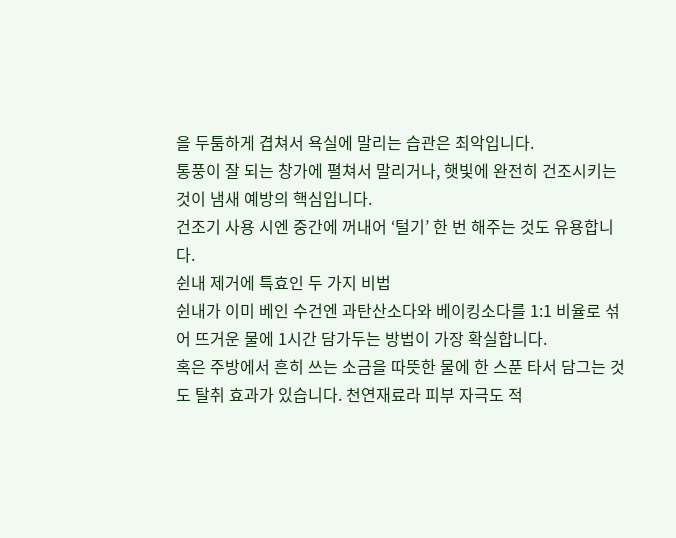을 두툼하게 겹쳐서 욕실에 말리는 습관은 최악입니다.
통풍이 잘 되는 창가에 펼쳐서 말리거나, 햇빛에 완전히 건조시키는 것이 냄새 예방의 핵심입니다.
건조기 사용 시엔 중간에 꺼내어 ‘털기’ 한 번 해주는 것도 유용합니다.
쉰내 제거에 특효인 두 가지 비법
쉰내가 이미 베인 수건엔 과탄산소다와 베이킹소다를 1:1 비율로 섞어 뜨거운 물에 1시간 담가두는 방법이 가장 확실합니다.
혹은 주방에서 흔히 쓰는 소금을 따뜻한 물에 한 스푼 타서 담그는 것도 탈취 효과가 있습니다. 천연재료라 피부 자극도 적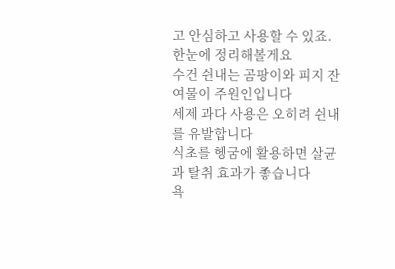고 안심하고 사용할 수 있죠.
한눈에 정리해볼게요
수건 쉰내는 곰팡이와 피지 잔여물이 주원인입니다
세제 과다 사용은 오히려 쉰내를 유발합니다
식초를 헹굼에 활용하면 살균과 탈취 효과가 좋습니다
욕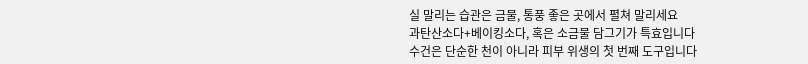실 말리는 습관은 금물, 통풍 좋은 곳에서 펼쳐 말리세요
과탄산소다+베이킹소다, 혹은 소금물 담그기가 특효입니다
수건은 단순한 천이 아니라 피부 위생의 첫 번째 도구입니다